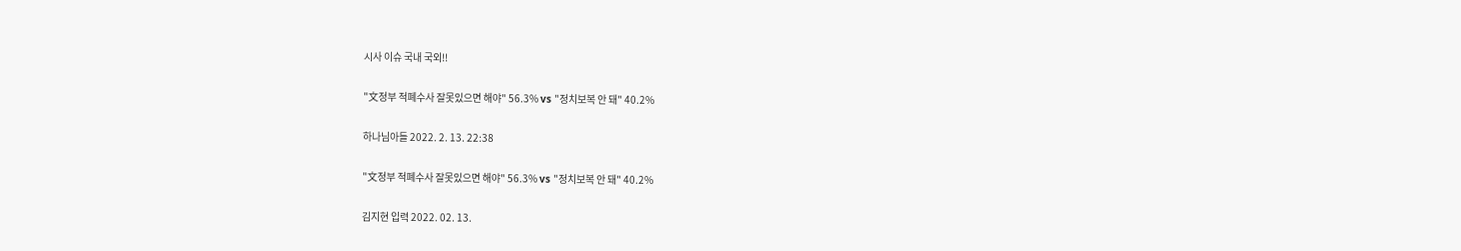시사 이슈 국내 국외!!

"文정부 적폐수사 잘못있으면 해야" 56.3% vs "정치보복 안 돼" 40.2%

하나님아들 2022. 2. 13. 22:38

"文정부 적폐수사 잘못있으면 해야" 56.3% vs "정치보복 안 돼" 40.2%

김지현 입력 2022. 02. 13.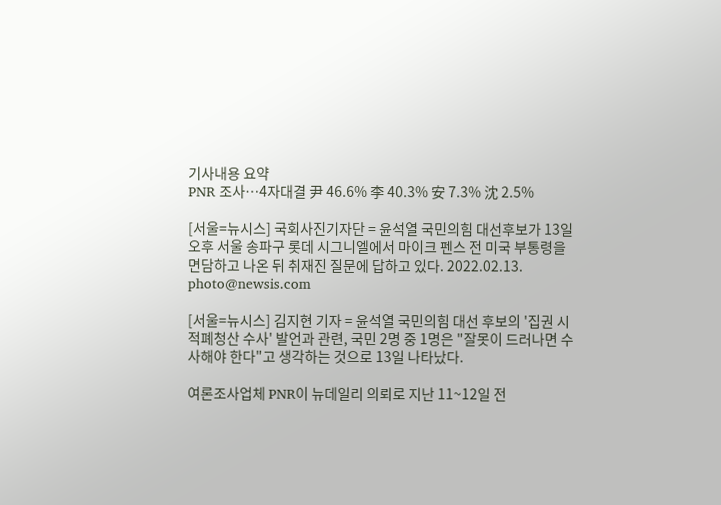기사내용 요약
PNR 조사…4자대결 尹 46.6% 李 40.3% 安 7.3% 沈 2.5%

[서울=뉴시스] 국회사진기자단 = 윤석열 국민의힘 대선후보가 13일 오후 서울 송파구 롯데 시그니엘에서 마이크 펜스 전 미국 부통령을 면담하고 나온 뒤 취재진 질문에 답하고 있다. 2022.02.13. photo@newsis.com

[서울=뉴시스] 김지현 기자 = 윤석열 국민의힘 대선 후보의 '집권 시 적폐청산 수사' 발언과 관련, 국민 2명 중 1명은 "잘못이 드러나면 수사해야 한다"고 생각하는 것으로 13일 나타났다.

여론조사업체 PNR이 뉴데일리 의뢰로 지난 11~12일 전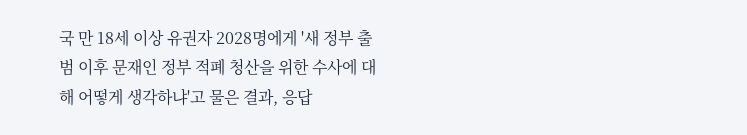국 만 18세 이상 유권자 2028명에게 '새 정부 출범 이후 문재인 정부 적폐 청산을 위한 수사에 대해 어떻게 생각하냐'고 물은 결과, 응답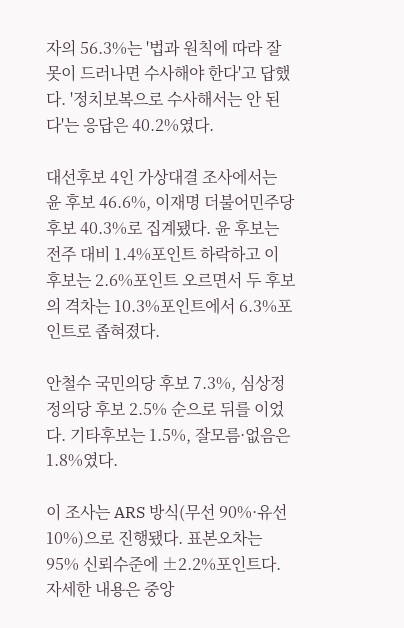자의 56.3%는 '법과 원칙에 따라 잘못이 드러나면 수사해야 한다'고 답했다. '정치보복으로 수사해서는 안 된다'는 응답은 40.2%였다.

대선후보 4인 가상대결 조사에서는 윤 후보 46.6%, 이재명 더불어민주당 후보 40.3%로 집계됐다. 윤 후보는 전주 대비 1.4%포인트 하락하고 이 후보는 2.6%포인트 오르면서 두 후보의 격차는 10.3%포인트에서 6.3%포인트로 좁혀졌다.

안철수 국민의당 후보 7.3%, 심상정 정의당 후보 2.5% 순으로 뒤를 이었다. 기타후보는 1.5%, 잘모름·없음은 1.8%였다.

이 조사는 ARS 방식(무선 90%·유선 10%)으로 진행됐다. 표본오차는 95% 신뢰수준에 ±2.2%포인트다. 자세한 내용은 중앙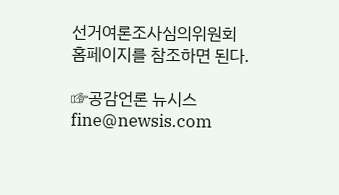선거여론조사심의위원회 홈페이지를 참조하면 된다.

☞공감언론 뉴시스 fine@newsis.com